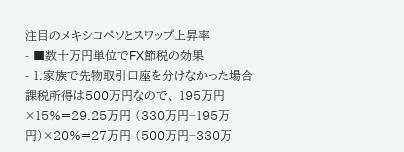注目のメキシコペソとスワップ上昇率
- ■数十万円単位でFX節税の効果
- 1.家族で先物取引口座を分けなかった場合 課税所得は500万円なので、 195万円×15%=29.25万円 (330万円−195万円)×20%=27万円 (500万円−330万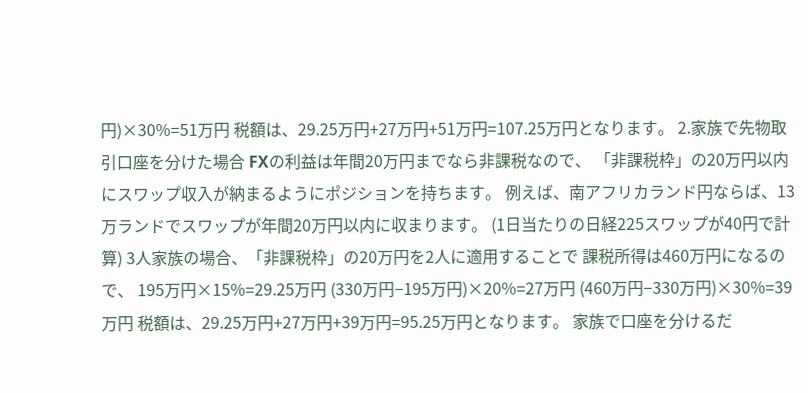円)×30%=51万円 税額は、29.25万円+27万円+51万円=107.25万円となります。 2.家族で先物取引口座を分けた場合 FXの利益は年間20万円までなら非課税なので、 「非課税枠」の20万円以内にスワップ収入が納まるようにポジションを持ちます。 例えば、南アフリカランド円ならば、13万ランドでスワップが年間20万円以内に収まります。 (1日当たりの日経225スワップが40円で計算) 3人家族の場合、「非課税枠」の20万円を2人に適用することで 課税所得は460万円になるので、 195万円×15%=29.25万円 (330万円−195万円)×20%=27万円 (460万円−330万円)×30%=39万円 税額は、29.25万円+27万円+39万円=95.25万円となります。 家族で口座を分けるだ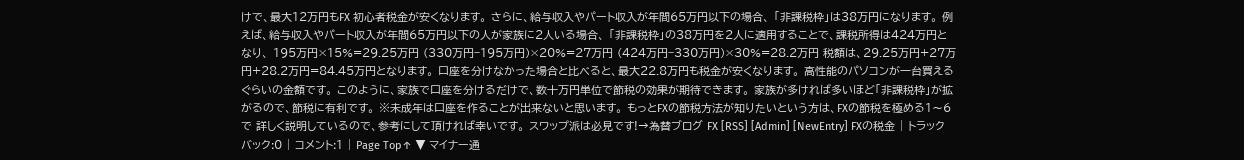けで、最大12万円もFX 初心者税金が安くなります。 さらに、給与収入やパート収入が年間65万円以下の場合、 「非課税枠」は38万円になります。 例えば、給与収入やパート収入が年間65万円以下の人が家族に2人いる場合、 「非課税枠」の38万円を2人に適用することで、課税所得は424万円となり、 195万円×15%=29.25万円 (330万円−195万円)×20%=27万円 (424万円−330万円)×30%=28.2万円 税額は、29.25万円+27万円+28.2万円=84.45万円となります。 口座を分けなかった場合と比べると、最大22.8万円も税金が安くなります。 高性能のパソコンが一台買えるぐらいの金額です。 このように、家族で口座を分けるだけで、数十万円単位で節税の効果が期待できます。 家族が多ければ多いほど「非課税枠」が拡がるので、節税に有利です。 ※未成年は口座を作ることが出来ないと思います。 もっとFXの節税方法が知りたいという方は、FXの節税を極める1〜6で 詳しく説明しているので、参考にして頂ければ幸いです。 スワップ派は必見です!→為替ブログ FX [RSS] [Admin] [NewEntry] FXの税金 | トラックバック:0 | コメント:1 | Page Top↑ ▼ マイナー通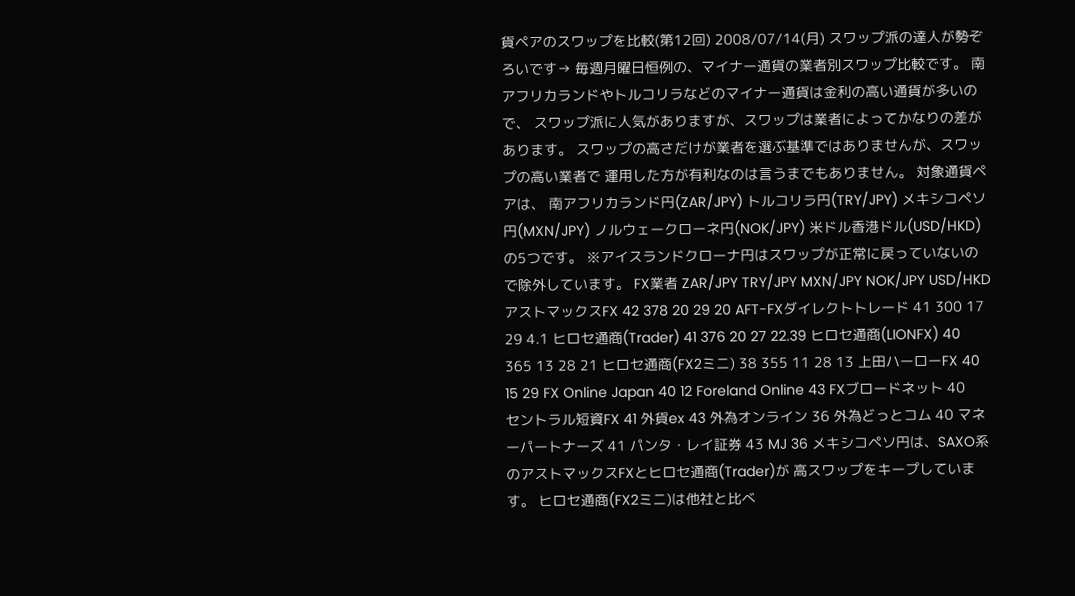貨ペアのスワップを比較(第12回) 2008/07/14(月) スワップ派の達人が勢ぞろいです→ 毎週月曜日恒例の、マイナー通貨の業者別スワップ比較です。 南アフリカランドやトルコリラなどのマイナー通貨は金利の高い通貨が多いので、 スワップ派に人気がありますが、スワップは業者によってかなりの差があります。 スワップの高さだけが業者を選ぶ基準ではありませんが、スワップの高い業者で 運用した方が有利なのは言うまでもありません。 対象通貨ペアは、 南アフリカランド円(ZAR/JPY) トルコリラ円(TRY/JPY) メキシコペソ円(MXN/JPY) ノルウェークローネ円(NOK/JPY) 米ドル香港ドル(USD/HKD)の5つです。 ※アイスランドクローナ円はスワップが正常に戻っていないので除外しています。 FX業者 ZAR/JPY TRY/JPY MXN/JPY NOK/JPY USD/HKD アストマックスFX 42 378 20 29 20 AFT-FXダイレクトトレード 41 300 17 29 4.1 ヒロセ通商(Trader) 41 376 20 27 22.39 ヒロセ通商(LIONFX) 40 365 13 28 21 ヒロセ通商(FX2ミニ) 38 355 11 28 13 上田ハーローFX 40 15 29 FX Online Japan 40 12 Foreland Online 43 FXブロードネット 40 セントラル短資FX 41 外貨ex 43 外為オンライン 36 外為どっとコム 40 マネーパートナーズ 41 パンタ・レイ証券 43 MJ 36 メキシコペソ円は、SAXO系のアストマックスFXとヒロセ通商(Trader)が 高スワップをキープしています。 ヒロセ通商(FX2ミニ)は他社と比べ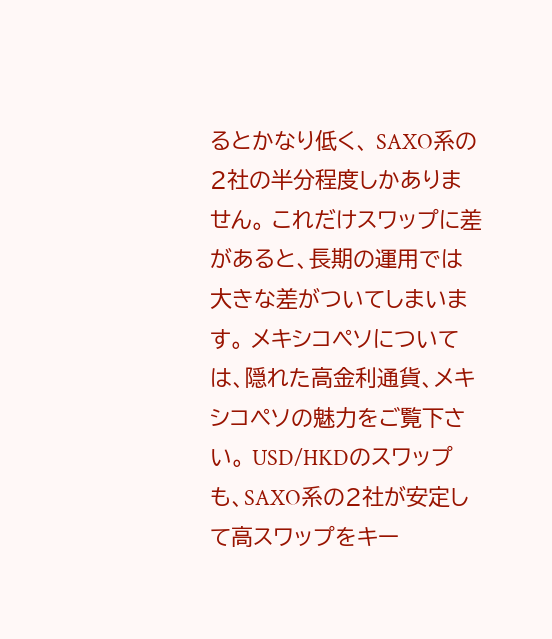るとかなり低く、 SAXO系の2社の半分程度しかありません。 これだけスワップに差があると、長期の運用では大きな差がついてしまいます。 メキシコペソについては、隠れた高金利通貨、メキシコペソの魅力をご覧下さい。 USD/HKDのスワップも、SAXO系の2社が安定して高スワップをキー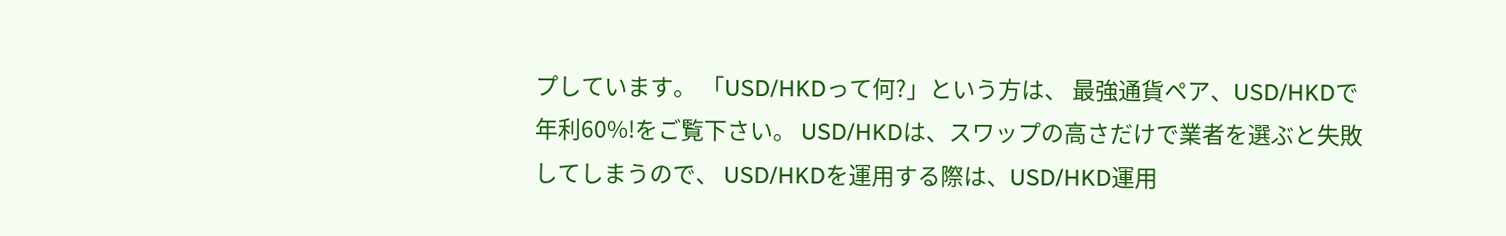プしています。 「USD/HKDって何?」という方は、 最強通貨ペア、USD/HKDで年利60%!をご覧下さい。 USD/HKDは、スワップの高さだけで業者を選ぶと失敗してしまうので、 USD/HKDを運用する際は、USD/HKD運用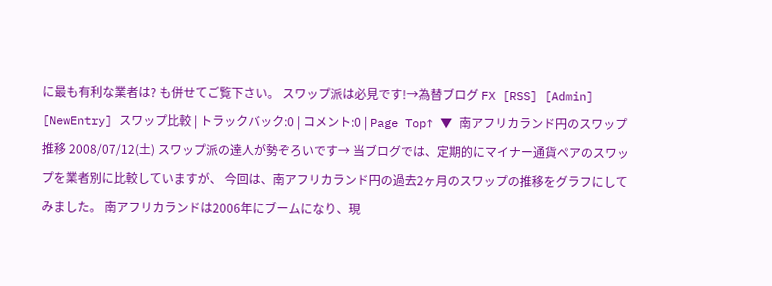に最も有利な業者は? も併せてご覧下さい。 スワップ派は必見です!→為替ブログ FX [RSS] [Admin] [NewEntry] スワップ比較 | トラックバック:0 | コメント:0 | Page Top↑ ▼ 南アフリカランド円のスワップ推移 2008/07/12(土) スワップ派の達人が勢ぞろいです→ 当ブログでは、定期的にマイナー通貨ペアのスワップを業者別に比較していますが、 今回は、南アフリカランド円の過去2ヶ月のスワップの推移をグラフにしてみました。 南アフリカランドは2006年にブームになり、現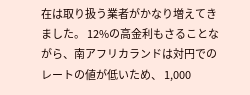在は取り扱う業者がかなり増えてきました。 12%の高金利もさることながら、南アフリカランドは対円でのレートの値が低いため、 1,000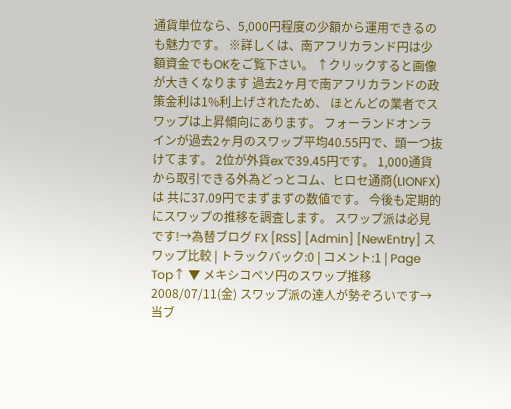通貨単位なら、5,000円程度の少額から運用できるのも魅力です。 ※詳しくは、南アフリカランド円は少額資金でもOKをご覧下さい。 ↑クリックすると画像が大きくなります 過去2ヶ月で南アフリカランドの政策金利は1%利上げされたため、 ほとんどの業者でスワップは上昇傾向にあります。 フォーランドオンラインが過去2ヶ月のスワップ平均40.55円で、頭一つ抜けてます。 2位が外貨exで39.45円です。 1,000通貨から取引できる外為どっとコム、ヒロセ通商(LIONFX)は 共に37.09円でまずまずの数値です。 今後も定期的にスワップの推移を調査します。 スワップ派は必見です!→為替ブログ FX [RSS] [Admin] [NewEntry] スワップ比較 | トラックバック:0 | コメント:1 | Page Top↑ ▼ メキシコペソ円のスワップ推移 2008/07/11(金) スワップ派の達人が勢ぞろいです→ 当ブ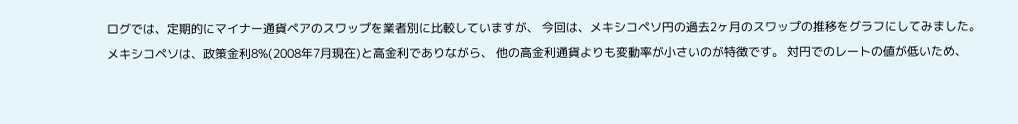ログでは、定期的にマイナー通貨ペアのスワップを業者別に比較していますが、 今回は、メキシコペソ円の過去2ヶ月のスワップの推移をグラフにしてみました。 メキシコペソは、政策金利8%(2008年7月現在)と高金利でありながら、 他の高金利通貨よりも変動率が小さいのが特徴です。 対円でのレートの値が低いため、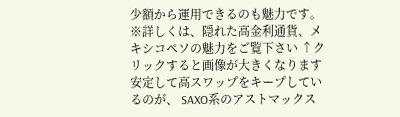少額から運用できるのも魅力です。 ※詳しくは、隠れた高金利通貨、メキシコペソの魅力をご覧下さい ↑クリックすると画像が大きくなります 安定して高スワップをキープしているのが、 SAXO系のアストマックス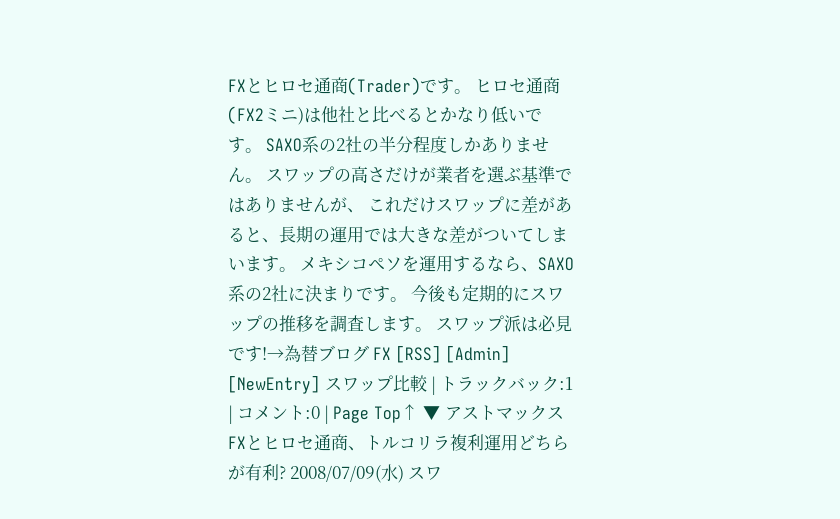FXとヒロセ通商(Trader)です。 ヒロセ通商(FX2ミニ)は他社と比べるとかなり低いです。 SAXO系の2社の半分程度しかありません。 スワップの高さだけが業者を選ぶ基準ではありませんが、 これだけスワップに差があると、長期の運用では大きな差がついてしまいます。 メキシコペソを運用するなら、SAXO系の2社に決まりです。 今後も定期的にスワップの推移を調査します。 スワップ派は必見です!→為替ブログ FX [RSS] [Admin] [NewEntry] スワップ比較 | トラックバック:1 | コメント:0 | Page Top↑ ▼ アストマックスFXとヒロセ通商、トルコリラ複利運用どちらが有利? 2008/07/09(水) スワ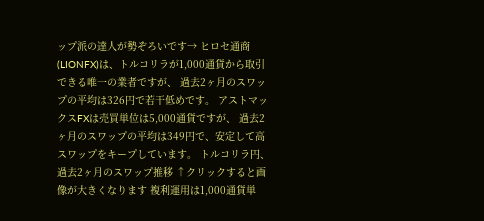ップ派の達人が勢ぞろいです→ ヒロセ通商(LIONFX)は、トルコリラが1,000通貨から取引できる唯一の業者ですが、 過去2ヶ月のスワップの平均は326円で若干低めです。 アストマックスFXは売買単位は5,000通貨ですが、 過去2ヶ月のスワップの平均は349円で、安定して高スワップをキープしています。 トルコリラ円、過去2ヶ月のスワップ推移 ↑クリックすると画像が大きくなります 複利運用は1,000通貨単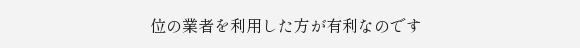位の業者を利用した方が有利なのです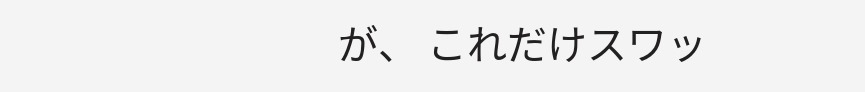が、 これだけスワッ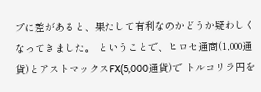プに差があると、果たして有利なのかどうか疑わしくなってきました。 ということで、ヒロセ通商(1,000通貨)とアストマックスFX(5,000通貨)で トルコリラ円を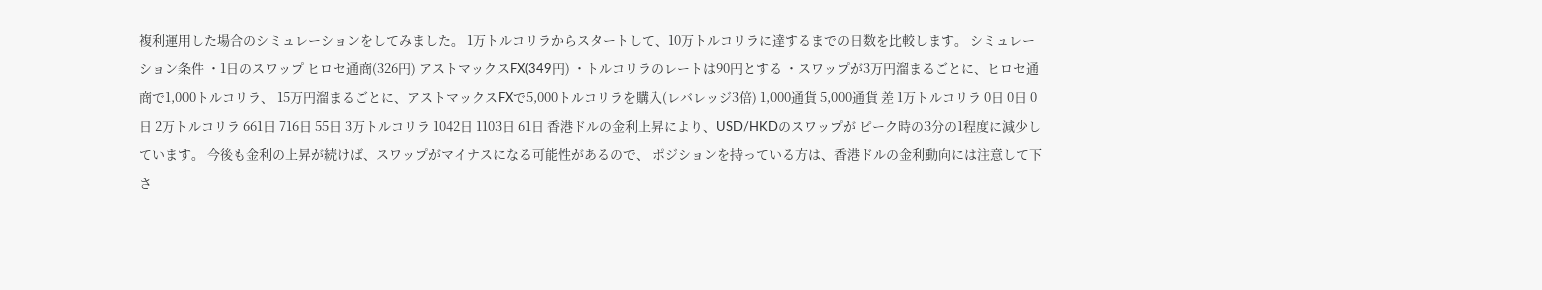複利運用した場合のシミュレーションをしてみました。 1万トルコリラからスタートして、10万トルコリラに達するまでの日数を比較します。 シミュレーション条件 ・1日のスワップ ヒロセ通商(326円) アストマックスFX(349円) ・トルコリラのレートは90円とする ・スワップが3万円溜まるごとに、ヒロセ通商で1,000トルコリラ、 15万円溜まるごとに、アストマックスFXで5,000トルコリラを購入(レバレッジ3倍) 1,000通貨 5,000通貨 差 1万トルコリラ 0日 0日 0日 2万トルコリラ 661日 716日 55日 3万トルコリラ 1042日 1103日 61日 香港ドルの金利上昇により、USD/HKDのスワップが ピーク時の3分の1程度に減少しています。 今後も金利の上昇が続けば、スワップがマイナスになる可能性があるので、 ポジションを持っている方は、香港ドルの金利動向には注意して下さ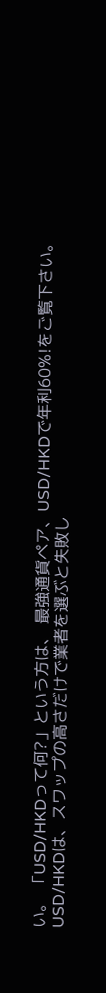い。 「USD/HKDって何?」という方は、 最強通貨ペア、USD/HKDで年利60%!をご覧下さい。 USD/HKDは、スワップの高さだけで業者を選ぶと失敗し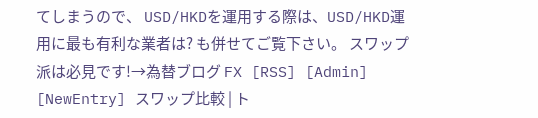てしまうので、 USD/HKDを運用する際は、USD/HKD運用に最も有利な業者は? も併せてご覧下さい。 スワップ派は必見です!→為替ブログ FX [RSS] [Admin] [NewEntry] スワップ比較 | ト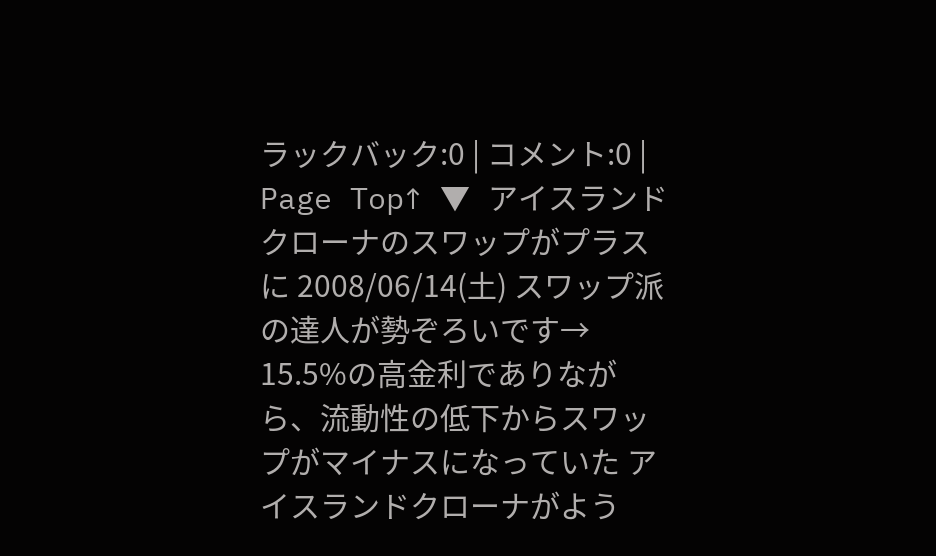ラックバック:0 | コメント:0 | Page Top↑ ▼ アイスランドクローナのスワップがプラスに 2008/06/14(土) スワップ派の達人が勢ぞろいです→ 15.5%の高金利でありながら、流動性の低下からスワップがマイナスになっていた アイスランドクローナがよう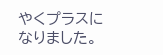やくプラスになりました。